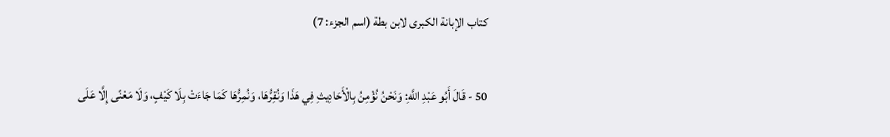كتاب الإبانة الكبرى لابن بطة (اسم الجزء: 7)

50 - قَالَ أَبُو عَبْدِ اللَّهِ: وَنَحْنُ نُؤْمِنُ بِالْأَحَادِيثِ فِي هَذَا وَنُقِرُّهَا، وَنُمِرُّهَا كَمَا جَاءَتْ بِلَا كَيْفٍ، وَلَا مَعْنًى إِلَّا عَلَى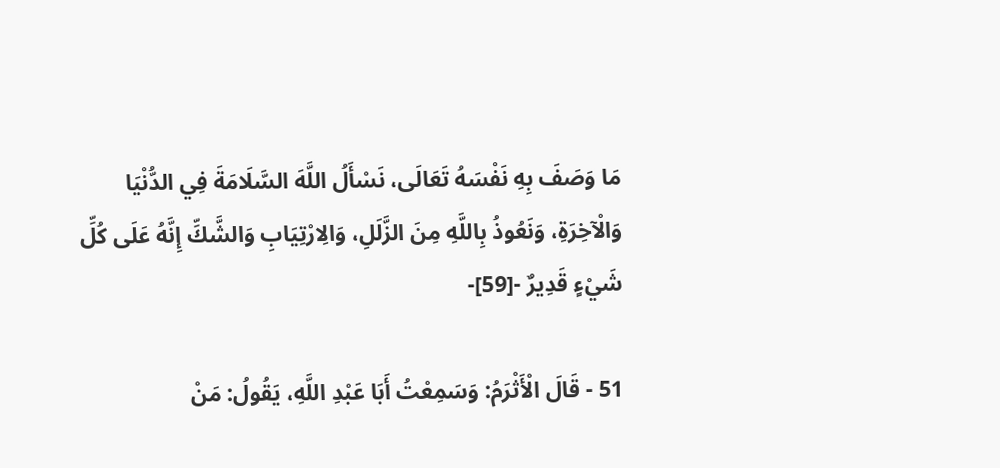مَا وَصَفَ بِهِ نَفْسَهُ تَعَالَى، نَسْأَلُ اللَّهَ السَّلَامَةَ فِي الدُّنْيَا وَالْآخِرَةِ، وَنَعُوذُ بِاللَّهِ مِنَ الزَّلَلِ، وَالِارْتِيَابِ وَالشَّكِّ إِنَّهُ عَلَى كُلِّ شَيْءٍ قَدِيرٌ -[59]-

51 - قَالَ الْأَثْرَمُ: وَسَمِعْتُ أَبَا عَبْدِ اللَّهِ، يَقُولُ: مَنْ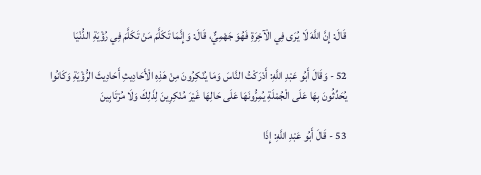قَالَ: إِنَّ اللَّهَ لَا يُرَى فِي الْآخِرَةِ فَهُوَ جَهْمِيٌّ، قَالَ: وَإِنَّمَا تَكَلَّمَ مَنْ تَكَلَّمَ فِي رُؤْيَةِ الدُّنْيَا

52 - وَقَالَ أَبُو عَبْدِ اللَّهِ: أَدْرَكْتُ النَّاسَ وَمَا يُنْكِرُونَ مِنْ هَذِهِ الْأَحَادِيثِ أَحَادِيثَ الرُّؤْيَةِ وَكَانُوا يُحَدِّثُونَ بِهَا عَلَى الْجُمْلَةِ يُمِرُّونَهَا عَلَى حَالِهَا غَيْرَ مُنْكِرِينَ لِذَلِكَ وَلَا مُرْتَابِينَ

53 - قَالَ أَبُو عَبْدِ اللَّهِ: إِذَا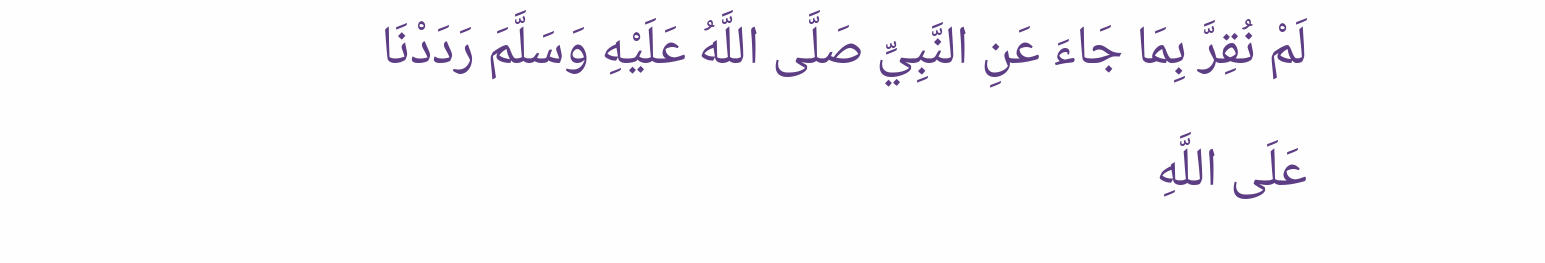لَمْ نُقِرَّ بِمَا جَاءَ عَنِ النَّبِيِّ صَلَّى اللَّهُ عَلَيْهِ وَسَلَّمَ رَدَدْنَا عَلَى اللَّهِ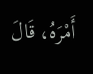أَمْرَهُ، قَالَ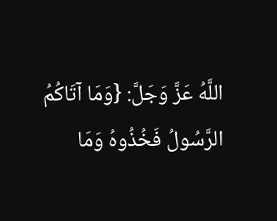اللَّهُ عَزَّ وَجَلَّ: {وَمَا آتَاكُمُ الرَّسُولُ فَخُذُوهُ وَمَا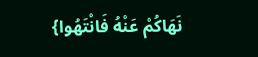نَهَاكُمْ عَنْهُ فَانْتَهُوا}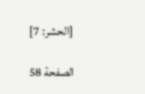[الحشر: 7]

الصفحة 58